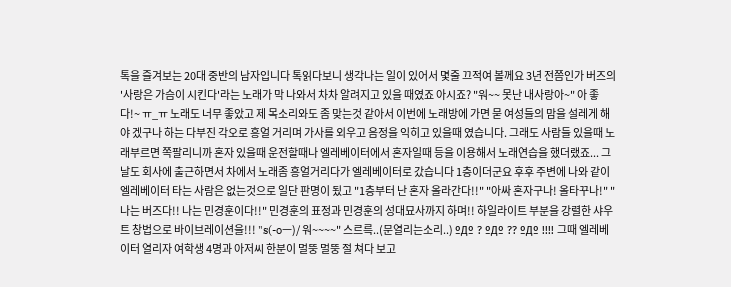톡을 즐겨보는 20대 중반의 남자입니다 톡읽다보니 생각나는 일이 있어서 몇줄 끄적여 볼께요 3년 전쯤인가 버즈의 '사랑은 가슴이 시킨다'라는 노래가 막 나와서 차차 알려지고 있을 때였죠 아시죠? "워~~ 못난 내사랑아~" 아 좋다!~ ㅠ_ㅠ 노래도 너무 좋았고 제 목소리와도 좀 맞는것 같아서 이번에 노래방에 가면 묻 여성들의 맘을 설레게 해야 겠구나 하는 다부진 각오로 흥얼 거리며 가사를 외우고 음정을 익히고 있을때 였습니다. 그래도 사람들 있을때 노래부르면 쪽팔리니까 혼자 있을때 운전할때나 엘레베이터에서 혼자일때 등을 이용해서 노래연습을 했더랬죠... 그날도 회사에 출근하면서 차에서 노래좀 흥얼거리다가 엘레베이터로 갔습니다 1층이더군요 후후 주변에 나와 같이 엘레베이터 타는 사람은 없는것으로 일단 판명이 됬고 "1층부터 난 혼자 올라간다!!" "아싸 혼자구나! 올타꾸나!" "나는 버즈다!! 나는 민경훈이다!!" 민경훈의 표정과 민경훈의 성대묘사까지 하며!! 하일라이트 부분을 강렬한 샤우트 창법으로 바이브레이션을!!! "s(-oㅡ)/ 워~~~~" 스르륵..(문열리는소리..) ºДº ? ºДº ?? ºДº !!!! 그때 엘레베이터 열리자 여학생 4명과 아저씨 한분이 멀뚱 멀뚱 절 쳐다 보고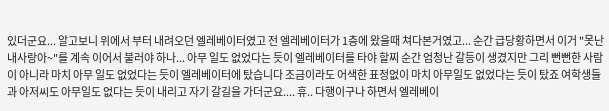있더군요... 알고보니 위에서 부터 내려오던 엘레베이터였고 전 엘레베이터가 1층에 왔을때 쳐다본거였고... 순간 급당황하면서 이거 "못난 내사랑아~"를 계속 이어서 불러야 하나... 아무 일도 없었다는 듯이 엘레베이터를 타야 할찌 순간 엄청난 갈등이 생겼지만 그리 뻔뻔한 사람이 아니라 마치 아무 일도 없었다는 듯이 엘레베이터에 탔습니다 조금이라도 어색한 표정없이 마치 아무일도 없었다는 듯이 탔죠 여학생들과 아저씨도 아무일도 없다는 듯이 내리고 자기 갈길을 가더군요.... 휴.. 다행이구나 하면서 엘레베이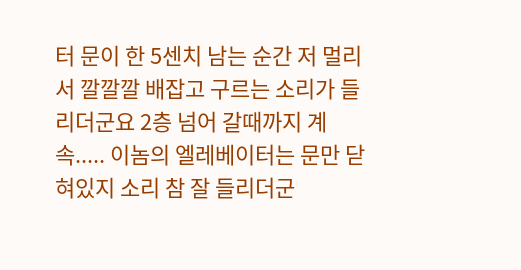터 문이 한 5센치 남는 순간 저 멀리서 깔깔깔 배잡고 구르는 소리가 들리더군요 2층 넘어 갈때까지 계속..... 이놈의 엘레베이터는 문만 닫혀있지 소리 참 잘 들리더군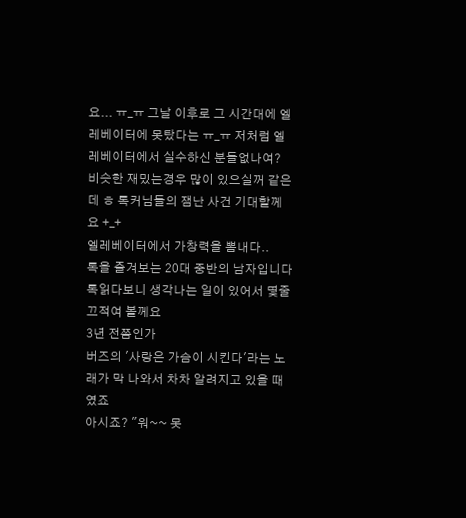요... ㅠ_ㅠ 그날 이후로 그 시간대에 엘레베이터에 못탔다는 ㅠ_ㅠ 저처럼 엘레베이터에서 실수하신 분들없나여? 비슷한 재밌는경우 많이 있으실꺼 같은데 ㅎ 톡커님들의 잼난 사건 기대할께요 +_+
엘레베이터에서 가창력을 뽐내다..
톡을 즐겨보는 20대 중반의 남자입니다
톡읽다보니 생각나는 일이 있어서 몇줄 끄적여 볼께요
3년 전쯤인가
버즈의 '사랑은 가슴이 시킨다'라는 노래가 막 나와서 차차 알려지고 있을 때였죠
아시죠? "워~~ 못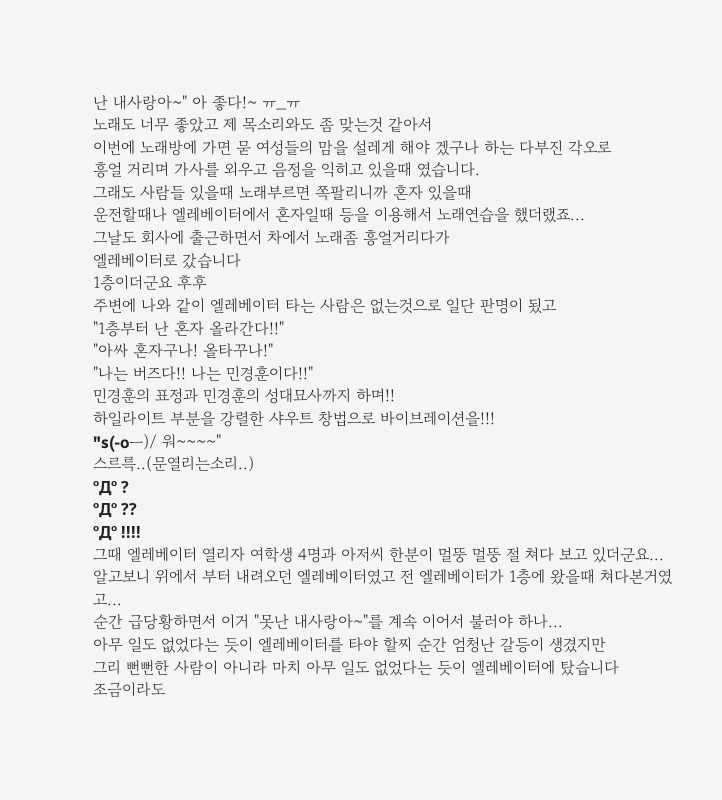난 내사랑아~" 아 좋다!~ ㅠ_ㅠ
노래도 너무 좋았고 제 목소리와도 좀 맞는것 같아서
이번에 노래방에 가면 묻 여성들의 맘을 설레게 해야 겠구나 하는 다부진 각오로
흥얼 거리며 가사를 외우고 음정을 익히고 있을때 였습니다.
그래도 사람들 있을때 노래부르면 쪽팔리니까 혼자 있을때
운전할때나 엘레베이터에서 혼자일때 등을 이용해서 노래연습을 했더랬죠...
그날도 회사에 출근하면서 차에서 노래좀 흥얼거리다가
엘레베이터로 갔습니다
1층이더군요 후후
주변에 나와 같이 엘레베이터 타는 사람은 없는것으로 일단 판명이 됬고
"1층부터 난 혼자 올라간다!!"
"아싸 혼자구나! 올타꾸나!"
"나는 버즈다!! 나는 민경훈이다!!"
민경훈의 표정과 민경훈의 성대묘사까지 하며!!
하일라이트 부분을 강렬한 샤우트 창법으로 바이브레이션을!!!
"s(-oㅡ)/ 워~~~~"
스르륵..(문열리는소리..)
ºДº ?
ºДº ??
ºДº !!!!
그때 엘레베이터 열리자 여학생 4명과 아저씨 한분이 멀뚱 멀뚱 절 쳐다 보고 있더군요...
알고보니 위에서 부터 내려오던 엘레베이터였고 전 엘레베이터가 1층에 왔을때 쳐다본거였고...
순간 급당황하면서 이거 "못난 내사랑아~"를 계속 이어서 불러야 하나...
아무 일도 없었다는 듯이 엘레베이터를 타야 할찌 순간 엄청난 갈등이 생겼지만
그리 뻔뻔한 사람이 아니라 마치 아무 일도 없었다는 듯이 엘레베이터에 탔습니다
조금이라도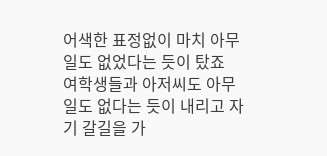어색한 표정없이 마치 아무일도 없었다는 듯이 탔죠
여학생들과 아저씨도 아무일도 없다는 듯이 내리고 자기 갈길을 가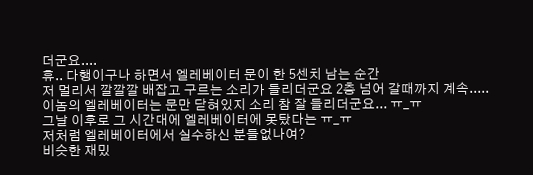더군요....
휴.. 다행이구나 하면서 엘레베이터 문이 한 5센치 남는 순간
저 멀리서 깔깔깔 배잡고 구르는 소리가 들리더군요 2층 넘어 갈때까지 계속.....
이놈의 엘레베이터는 문만 닫혀있지 소리 참 잘 들리더군요... ㅠ_ㅠ
그날 이후로 그 시간대에 엘레베이터에 못탔다는 ㅠ_ㅠ
저처럼 엘레베이터에서 실수하신 분들없나여?
비슷한 재밌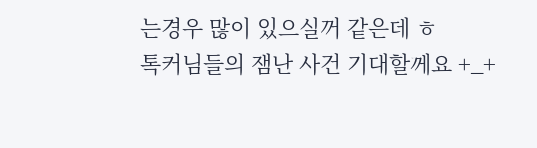는경우 많이 있으실꺼 같은데 ㅎ
톡커님들의 잼난 사건 기대할께요 +_+